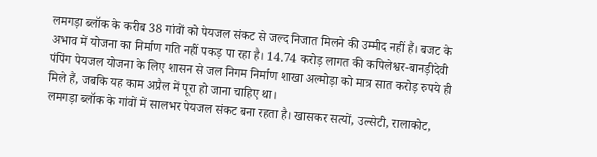लमगड़ा ब्लॉक के करीब 38 गांवों को पेयजल संकट से जल्द निजात मिलने की उम्मीद नहीं हैं। बजट के अभाव में योजना का निर्माण गति नहीं पकड़ पा रहा है। 14.74 करोड़ लागत की कपिलेश्वर-बानड़ीदेवी पंपिंग पेयजल योजना के लिए शासन से जल निगम निर्माण शाखा अल्मोड़ा को मात्र सात करोड़ रुपये ही मिले हैं, जबकि यह काम अप्रैल में पूरा हो जाना चाहिए था।
लमगड़ा ब्लॉक के गांवों में सालभर पेयजल संकट बना रहता है। खासकर सत्यों, उल्सेटी, रालाकोट,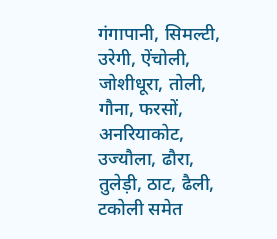गंगापानी, सिमल्टी, उरेगी, ऐंचोली, जोशीधूरा, तोली, गौना, फरसों, अनरियाकोट, उज्यौला, ढौरा, तुलेड़ी, ठाट, ढैली, टकोली समेत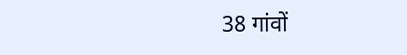38 गांवों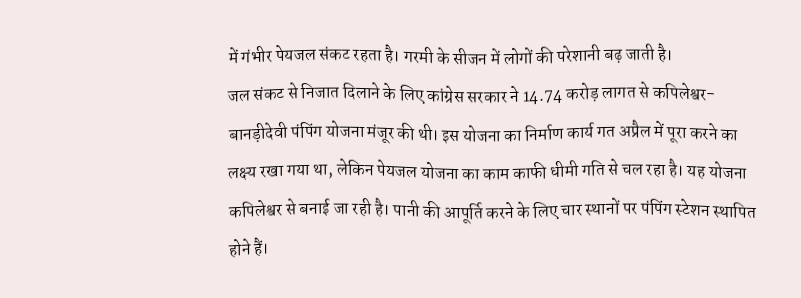में गंभीर पेयजल संकट रहता है। गरमी के सीजन में लोगों की परेशानी बढ़ जाती है।
जल संकट से निजात दिलाने के लिए कांग्रेस सरकार ने 14.74 करोड़ लागत से कपिलेश्वर-बानड़ीदेवी पंपिंग योजना मंजूर की थी। इस योजना का निर्माण कार्य गत अप्रैल में पूरा करने का लक्ष्य रखा गया था, लेकिन पेयजल योजना का काम काफी धीमी गति से चल रहा है। यह योजना कपिलेश्वर से बनाई जा रही है। पानी की आपूर्ति करने के लिए चार स्थानों पर पंपिंग स्टेशन स्थापित होने हैं।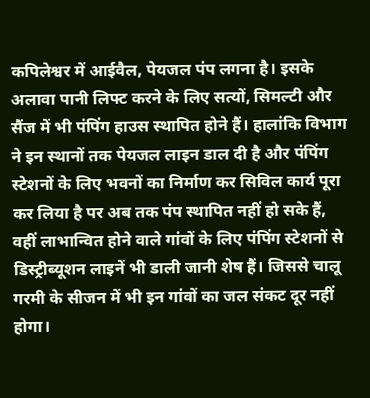कपिलेश्वर में आईवैल, पेयजल पंप लगना है। इसके अलावा पानी लिफ्ट करने के लिए सत्यों, सिमल्टी और सैंज में भी पंपिंग हाउस स्थापित होने हैं। हालांकि विभाग ने इन स्थानों तक पेयजल लाइन डाल दी है और पंपिंग स्टेशनों के लिए भवनों का निर्माण कर सिविल कार्य पूरा कर लिया है पर अब तक पंप स्थापित नहीं हो सके हैं, वहीं लाभान्वित होने वाले गांवों के लिए पंपिंग स्टेशनों से डिस्ट्रीब्यूशन लाइनें भी डाली जानी शेष हैं। जिससे चालू गरमी के सीजन में भी इन गांवों का जल संकट दूर नहीं होगा।